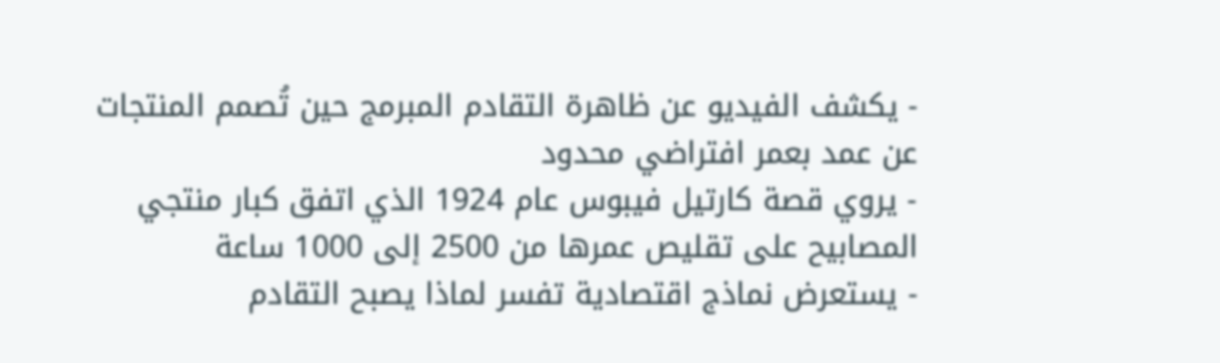- يكشف الفيديو عن ظاهرة التقادم المبرمج حين تُصمم المنتجات عن عمد بعمر افتراضي محدود
- يروي قصة كارتيل فيبوس عام 1924 الذي اتفق كبار منتجي المصابيح على تقليص عمرها من 2500 إلى 1000 ساعة
- يستعرض نماذج اقتصادية تفسر لماذا يصبح التقادم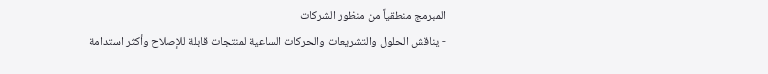المبرمج منطقياً من منظور الشركات
- يناقش الحلول والتشريعات والحركات الساعية لمنتجات قابلة للإصلاح وأكثر استدامة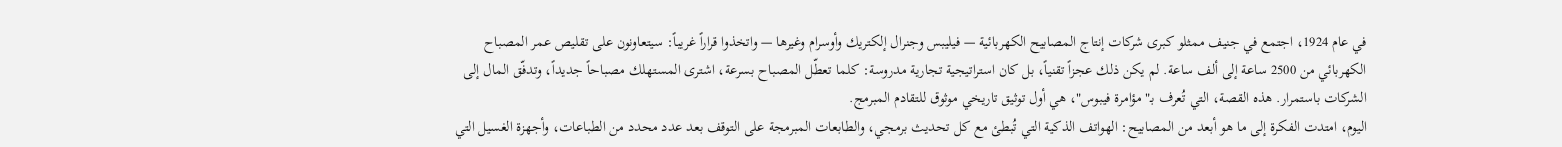في عام 1924، اجتمع في جنيف ممثلو كبرى شركات إنتاج المصابيح الكهربائية — فيليبس وجنرال إلكتريك وأوسرام وغيرها — واتخذوا قراراً غريباً: سيتعاونون على تقليص عمر المصباح الكهربائي من 2500 ساعة إلى ألف ساعة. لم يكن ذلك عجزاً تقنياً، بل كان استراتيجية تجارية مدروسة: كلما تعطّل المصباح بسرعة، اشترى المستهلك مصباحاً جديداً، وتدفّق المال إلى الشركات باستمرار. هذه القصة، التي تُعرف بـ"مؤامرة فيبوس"، هي أول توثيق تاريخي موثوق للتقادم المبرمج.
اليوم، امتدت الفكرة إلى ما هو أبعد من المصابيح: الهواتف الذكية التي تُبطئ مع كل تحديث برمجي، والطابعات المبرمجة على التوقف بعد عدد محدد من الطباعات، وأجهزة الغسيل التي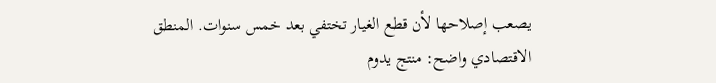يصعب إصلاحها لأن قطع الغيار تختفي بعد خمس سنوات. المنطق الاقتصادي واضح: منتج يدوم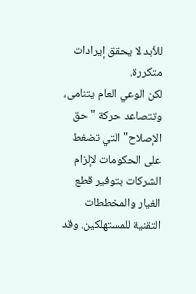للأبد لا يحقق إيرادات متكررة.
لكن الوعي العام يتنامى، وتتصاعد حركة "حق الإصلاح" التي تضغط على الحكومات لإلزام الشركات بتوفير قطع الغيار والمخططات التقنية للمستهلكين. وقد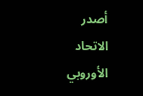أصدر الاتحاد الأوروبي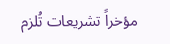مؤخراً تشريعات تُلزم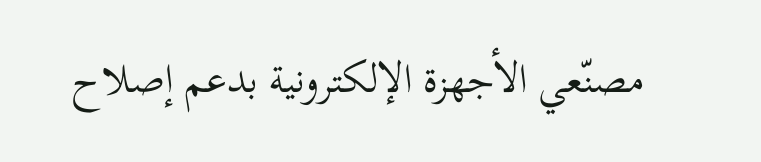مصنّعي الأجهزة الإلكترونية بدعم إصلاح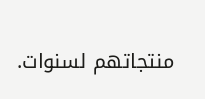منتجاتهم لسنوات.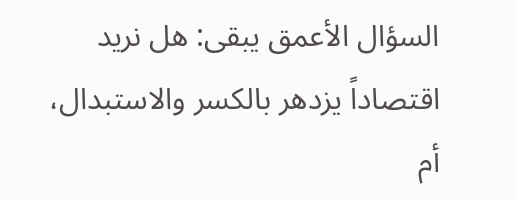السؤال الأعمق يبقى: هل نريد اقتصاداً يزدهر بالكسر والاستبدال، أم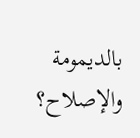بالديمومة والإصلاح؟